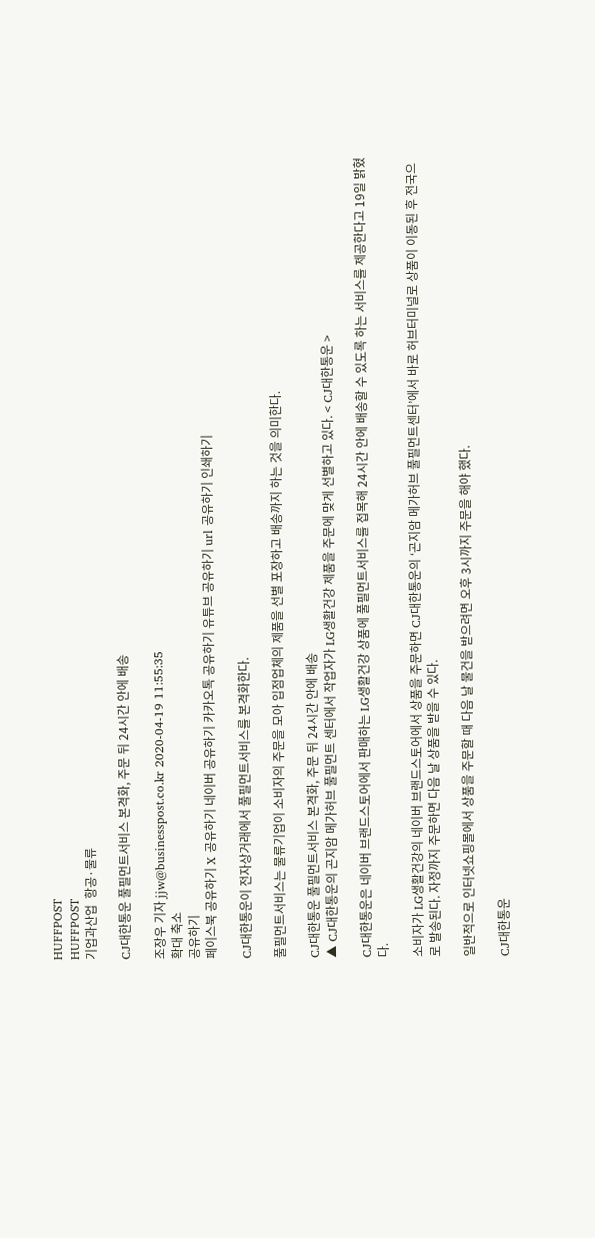HUFFPOST
HUFFPOST
기업과산업  항공·물류

CJ대한통운 풀필먼트서비스 본격화, 주문 뒤 24시간 안에 배송

조장우 기자 jjw@businesspost.co.kr 2020-04-19 11:55:35
확대 축소
공유하기
페이스북 공유하기 X 공유하기 네이버 공유하기 카카오톡 공유하기 유튜브 공유하기 url 공유하기 인쇄하기

CJ대한통운이 전자상거래에서 풀필먼트서비스를 본격화한다.

풀필먼트서비스는 물류기업이 소비자의 주문을 모아 입점업체의 제품을 선별 포장하고 배송까지 하는 것을 의미한다.

CJ대한통운 풀필먼트서비스 본격화, 주문 뒤 24시간 안에 배송
▲ CJ대한통운의 곤지암 메가허브 풀필먼트 센터에서 작업자가 LG생활건강 제품을 주문에 맞게 선별하고 있다. < CJ대한통운 >

CJ대한통운은 네이버 브랜드스토어에서 판매하는 LG생활건강 상품에 풀필먼트서비스를 접목해 24시간 안에 배송할 수 있도록 하는 서비스를 제공한다고 19일 밝혔다.

소비자가 LG생활건강의 네이버 브랜드스토어에서 상품을 주문하면 CJ대한통운의 ‘곤지암 메가허브 풀필먼트센터’에서 바로 허브터미널로 상품이 이동된 후 전국으로 발송된다. 자정까지 주문하면 다음 날 상품을 받을 수 있다.

일반적으로 인터넷쇼핑몰에서 상품을 주문할 때 다음 날 물건을 받으려면 오후 3시까지 주문을 해야 했다.

CJ대한통운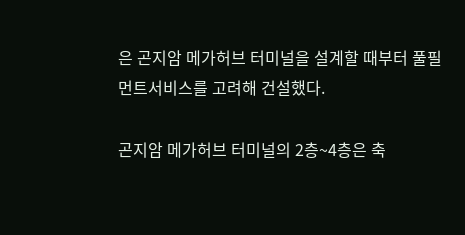은 곤지암 메가허브 터미널을 설계할 때부터 풀필먼트서비스를 고려해 건설했다.

곤지암 메가허브 터미널의 2층~4층은 축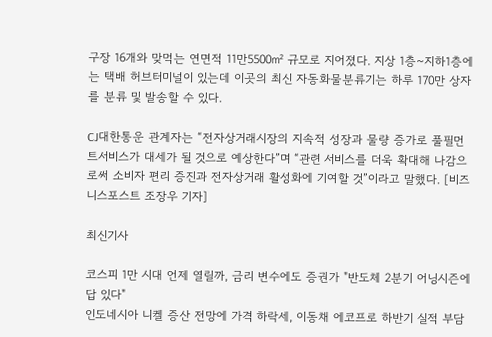구장 16개와 맞먹는 연면적 11만5500㎡ 규모로 지어졌다. 지상 1층~지하1층에는 택배 허브터미널이 있는데 이곳의 최신 자동화물분류기는 하루 170만 상자를 분류 및 발송할 수 있다.

CJ대한통운 관계자는 “전자상거래시장의 지속적 성장과 물량 증가로 풀필먼트서비스가 대세가 될 것으로 예상한다”며 “관련 서비스를 더욱 확대해 나감으로써 소비자 편리 증진과 전자상거래 활성화에 기여할 것”이라고 말했다. [비즈니스포스트 조장우 기자]

최신기사

코스피 1만 시대 언제 열릴까, 금리 변수에도 증권가 "반도체 2분기 어닝시즌에 답 있다"
인도네시아 니켈 증산 전망에 가격 하락세, 이동채 에코프로 하반기 실적 부담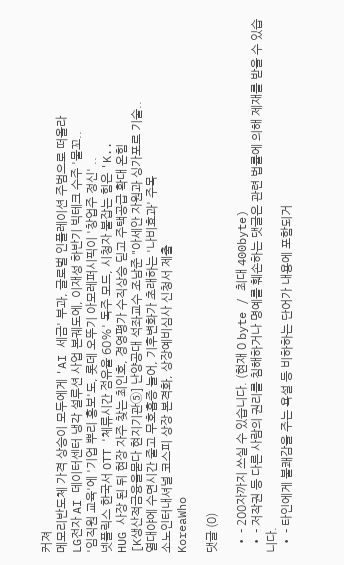커져
메모리반도체 가격 상승이 모두에게 'AI 세금' 부과, 글로벌 인플레이션 주범으로 떠올라
LG전자 AI 데이터센터 냉각 설루션 사업 본궤도에, 이재성 하반기 빅테크 수주 '물꼬..
'임직원 교육'에 '기업 뿌리 홍보'도, 롯데 오뚜기 아모레퍼시픽이 '창업주 정신' ..
넷플릭스 한국서 OTT '체류시간 점유율 60%' 독주 모드, 시청자 붙잡는 힘은 'K..
HUG 사장 된 뒤 현장 자주 찾는 최인호, 경영평가 수직상승 딛고 주택공급 확대 온힘
[K생산적금융을묻다 현지기관⑤] 난양공대 석좌교수 조남준 "아세안 자원과 싱가포르 기술..
열대야에 수면시간 줄고 무호흡증 늘어, 기후변화가 초래하는 '나비효과' 주목
소노인터내셔널 코스피 상장 본격화, 상장예비심사 신청서 제출
KoreaWho

댓글 (0)

  • - 200자까지 쓰실 수 있습니다. (현재 0 byte / 최대 400byte)
  • - 저작권 등 다른 사람의 권리를 침해하거나 명예를 훼손하는 댓글은 관련 법률에 의해 제재를 받을 수 있습니다.
  • - 타인에게 불쾌감을 주는 욕설 등 비하하는 단어가 내용에 포함되거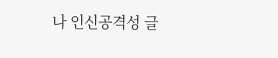나 인신공격성 글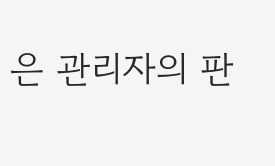은 관리자의 판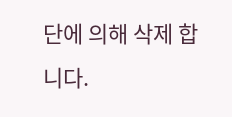단에 의해 삭제 합니다.